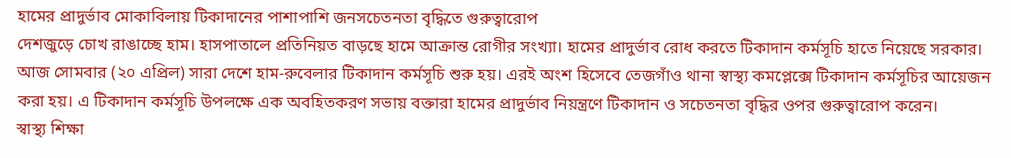হামের প্রাদুর্ভাব মোকাবিলায় টিকাদানের পাশাপাশি জনসচেতনতা বৃদ্ধিতে গুরুত্বারোপ
দেশজুড়ে চোখ রাঙাচ্ছে হাম। হাসপাতালে প্রতিনিয়ত বাড়ছে হামে আক্রান্ত রোগীর সংখ্যা। হামের প্রাদুর্ভাব রোধ করতে টিকাদান কর্মসূচি হাতে নিয়েছে সরকার। আজ সোমবার (২০ এপ্রিল) সারা দেশে হাম-রুবেলার টিকাদান কর্মসূচি শুরু হয়। এরই অংশ হিসেবে তেজগাঁও থানা স্বাস্থ্য কমপ্লেক্সে টিকাদান কর্মসূচির আয়েজন করা হয়। এ টিকাদান কর্মসূচি উপলক্ষে এক অবহিতকরণ সভায় বক্তারা হামের প্রাদুর্ভাব নিয়ন্ত্রণে টিকাদান ও সচেতনতা বৃদ্ধির ওপর গুরুত্বারোপ করেন।
স্বাস্থ্য শিক্ষা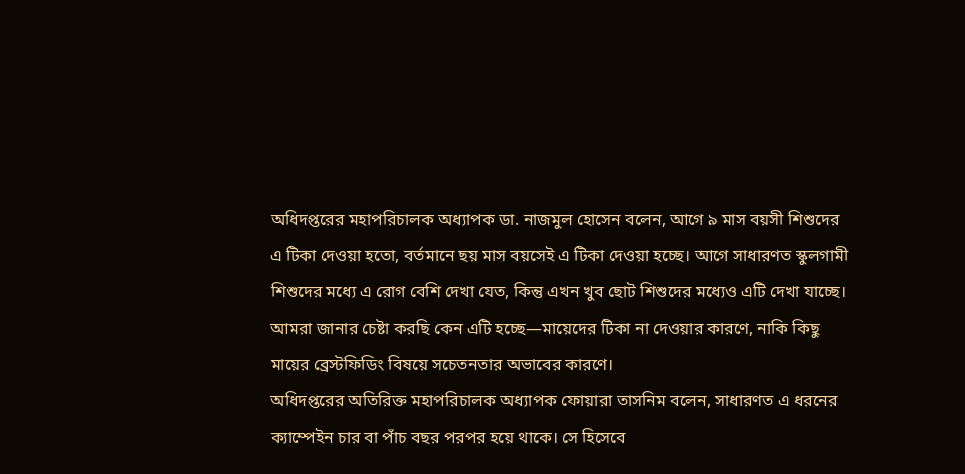অধিদপ্তরের মহাপরিচালক অধ্যাপক ডা. নাজমুল হোসেন বলেন, আগে ৯ মাস বয়সী শিশুদের এ টিকা দেওয়া হতো, বর্তমানে ছয় মাস বয়সেই এ টিকা দেওয়া হচ্ছে। আগে সাধারণত স্কুলগামী শিশুদের মধ্যে এ রোগ বেশি দেখা যেত, কিন্তু এখন খুব ছোট শিশুদের মধ্যেও এটি দেখা যাচ্ছে। আমরা জানার চেষ্টা করছি কেন এটি হচ্ছে—মায়েদের টিকা না দেওয়ার কারণে, নাকি কিছু মায়ের ব্রেস্টফিডিং বিষয়ে সচেতনতার অভাবের কারণে।
অধিদপ্তরের অতিরিক্ত মহাপরিচালক অধ্যাপক ফোয়ারা তাসনিম বলেন, সাধারণত এ ধরনের ক্যাম্পেইন চার বা পাঁচ বছর পরপর হয়ে থাকে। সে হিসেবে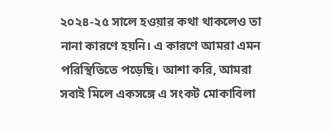২০২৪-২৫ সালে হওয়ার কথা থাকলেও তা নানা কারণে হয়নি। এ কারণে আমরা এমন পরিস্থিতিতে পড়েছি। আশা করি, আমরা সবাই মিলে একসঙ্গে এ সংকট মোকাবিলা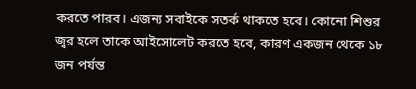করতে পারব। এজন্য সবাইকে সতর্ক থাকতে হবে। কোনো শিশুর জ্বর হলে তাকে আইসোলেট করতে হবে, কারণ একজন থেকে ১৮ জন পর্যন্ত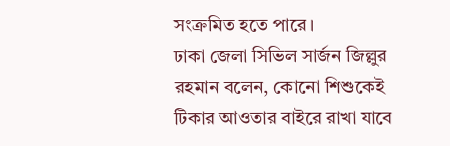সংক্রমিত হতে পারে।
ঢাকা জেলা সিভিল সার্জন জিল্লুর রহমান বলেন, কোনো শিশুকেই টিকার আওতার বাইরে রাখা যাবে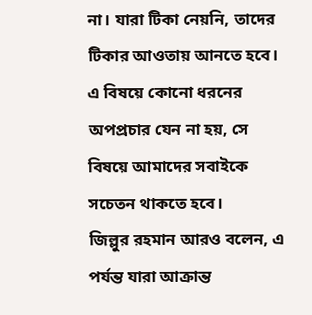না। যারা টিকা নেয়নি, তাদের টিকার আওতায় আনতে হবে। এ বিষয়ে কোনো ধরনের অপপ্রচার যেন না হয়, সে বিষয়ে আমাদের সবাইকে সচেতন থাকতে হবে।
জিল্লুর রহমান আরও বলেন, এ পর্যন্ত যারা আক্রান্ত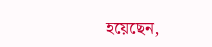হয়েছেন,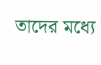তাদের মধ্যে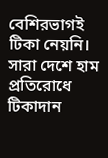বেশিরভাগই টিকা নেয়নি।
সারা দেশে হাম প্রতিরোধে টিকাদান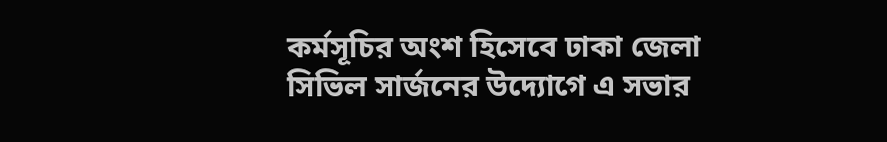কর্মসূচির অংশ হিসেবে ঢাকা জেলা সিভিল সার্জনের উদ্যোগে এ সভার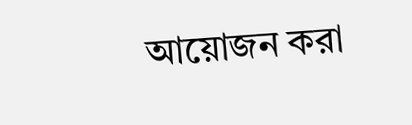আয়োজন করা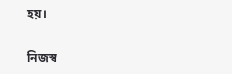হয়।

নিজস্ব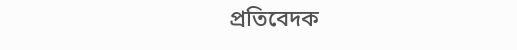প্রতিবেদক